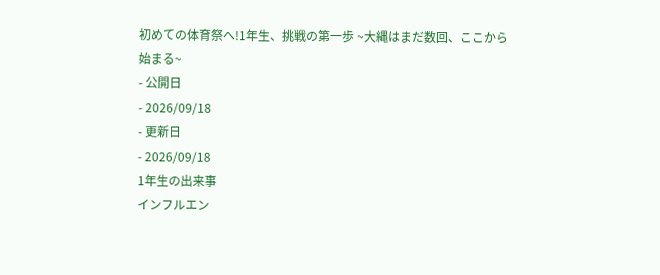初めての体育祭へ!1年生、挑戦の第一歩 ~大縄はまだ数回、ここから始まる~
- 公開日
- 2026/09/18
- 更新日
- 2026/09/18
1年生の出来事
インフルエン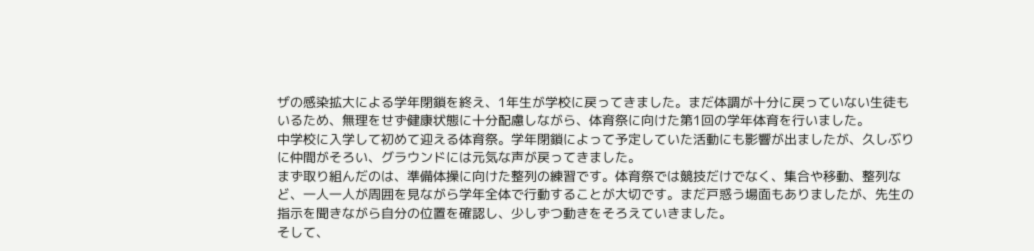ザの感染拡大による学年閉鎖を終え、1年生が学校に戻ってきました。まだ体調が十分に戻っていない生徒もいるため、無理をせず健康状態に十分配慮しながら、体育祭に向けた第1回の学年体育を行いました。
中学校に入学して初めて迎える体育祭。学年閉鎖によって予定していた活動にも影響が出ましたが、久しぶりに仲間がそろい、グラウンドには元気な声が戻ってきました。
まず取り組んだのは、準備体操に向けた整列の練習です。体育祭では競技だけでなく、集合や移動、整列など、一人一人が周囲を見ながら学年全体で行動することが大切です。まだ戸惑う場面もありましたが、先生の指示を聞きながら自分の位置を確認し、少しずつ動きをそろえていきました。
そして、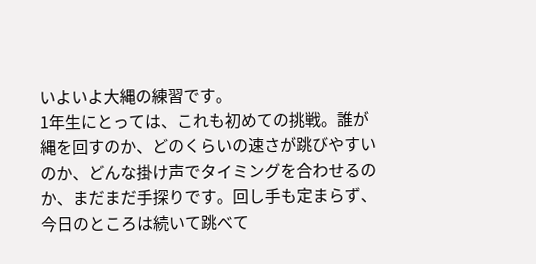いよいよ大縄の練習です。
1年生にとっては、これも初めての挑戦。誰が縄を回すのか、どのくらいの速さが跳びやすいのか、どんな掛け声でタイミングを合わせるのか、まだまだ手探りです。回し手も定まらず、今日のところは続いて跳べて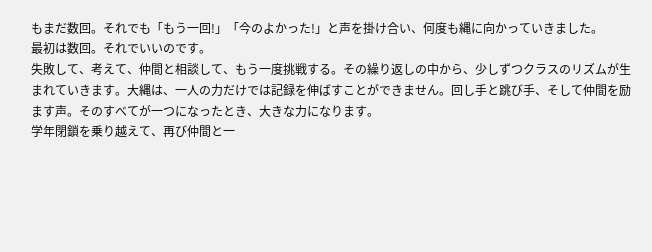もまだ数回。それでも「もう一回!」「今のよかった!」と声を掛け合い、何度も縄に向かっていきました。
最初は数回。それでいいのです。
失敗して、考えて、仲間と相談して、もう一度挑戦する。その繰り返しの中から、少しずつクラスのリズムが生まれていきます。大縄は、一人の力だけでは記録を伸ばすことができません。回し手と跳び手、そして仲間を励ます声。そのすべてが一つになったとき、大きな力になります。
学年閉鎖を乗り越えて、再び仲間と一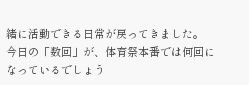緒に活動できる日常が戻ってきました。
今日の「数回」が、体育祭本番では何回になっているでしょう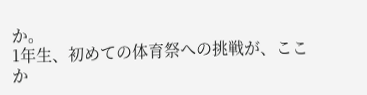か。
1年生、初めての体育祭への挑戦が、ここか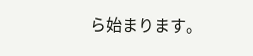ら始まります。